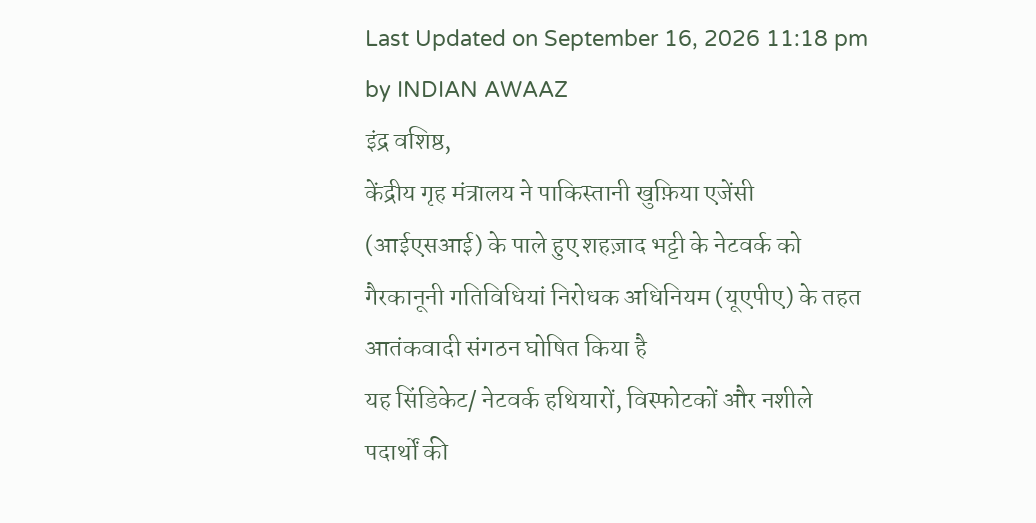Last Updated on September 16, 2026 11:18 pm by INDIAN AWAAZ
इंद्र वशिष्ठ,
केंद्रीय गृह मंत्रालय ने पाकिस्तानी खुफ़िया एजेंसी (आईएसआई) के पाले हुए शहज़ाद भट्टी के नेटवर्क को गैरकानूनी गतिविधियां निरोधक अधिनियम (यूएपीए) के तहत आतंकवादी संगठन घोषित किया है
यह सिंडिकेट/ नेटवर्क हथियारों, विस्फोटकों और नशीले पदार्थों की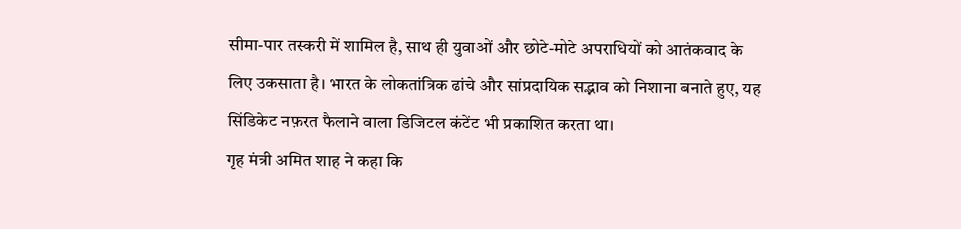सीमा-पार तस्करी में शामिल है, साथ ही युवाओं और छोटे-मोटे अपराधियों को आतंकवाद के लिए उकसाता है। भारत के लोकतांत्रिक ढांचे और सांप्रदायिक सद्भाव को निशाना बनाते हुए, यह सिंडिकेट नफ़रत फैलाने वाला डिजिटल कंटेंट भी प्रकाशित करता था।
गृह मंत्री अमित शाह ने कहा कि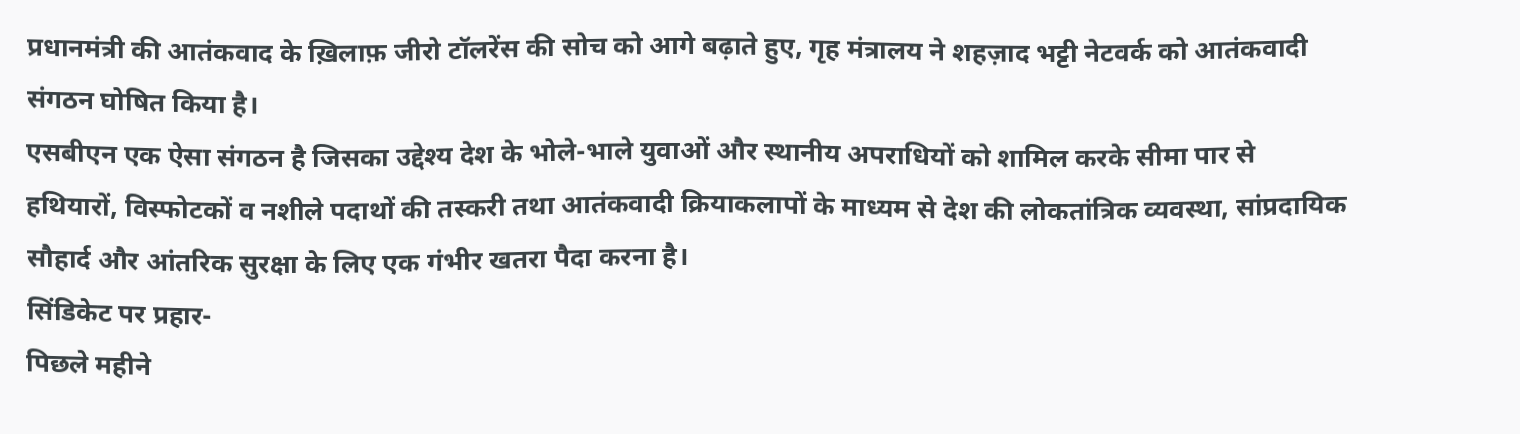प्रधानमंत्री की आतंकवाद के ख़िलाफ़ जीरो टॉलरेंस की सोच को आगे बढ़ाते हुए, गृह मंत्रालय ने शहज़ाद भट्टी नेटवर्क को आतंकवादी संगठन घोषित किया है।
एसबीएन एक ऐसा संगठन है जिसका उद्देश्य देश के भोले-भाले युवाओं और स्थानीय अपराधियों को शामिल करके सीमा पार से हथियारों, विस्फोटकों व नशीले पदाथों की तस्करी तथा आतंकवादी क्रियाकलापों के माध्यम से देश की लोकतांत्रिक व्यवस्था, सांप्रदायिक सौहार्द और आंतरिक सुरक्षा के लिए एक गंभीर खतरा पैदा करना है।
सिंडिकेट पर प्रहार-
पिछले महीने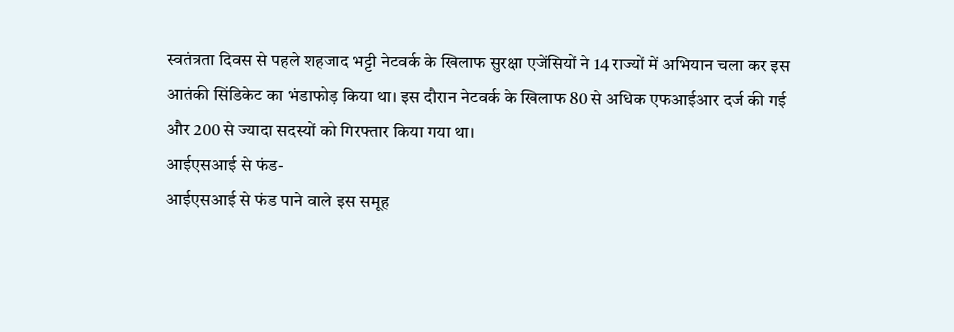स्वतंत्रता दिवस से पहले शहजाद भट्टी नेटवर्क के खिलाफ सुरक्षा एजेंसियों ने 14 राज्यों में अभियान चला कर इस आतंकी सिंडिकेट का भंडाफोड़ किया था। इस दौरान नेटवर्क के खिलाफ 80 से अधिक एफआईआर दर्ज की गई और 200 से ज्यादा सदस्यों को गिरफ्तार किया गया था।
आईएसआई से फंड-
आईएसआई से फंड पाने वाले इस समूह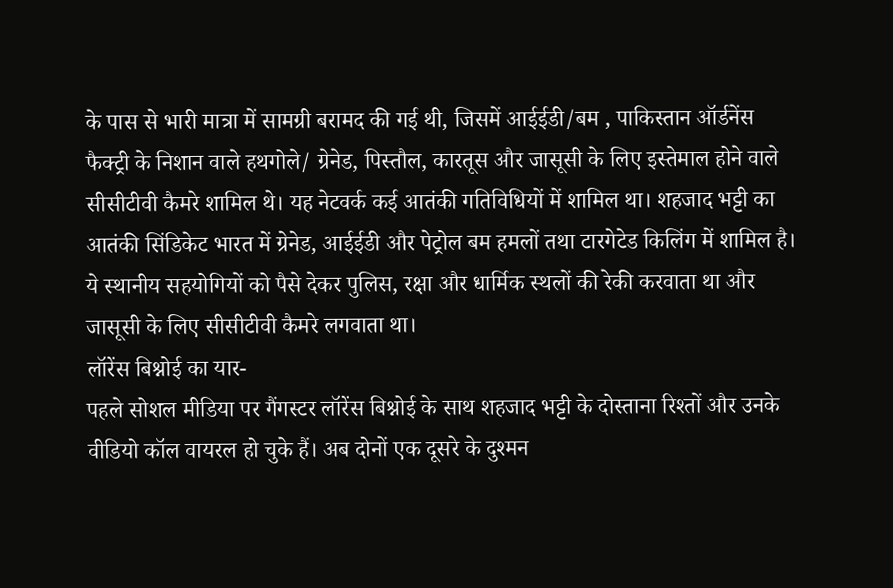के पास से भारी मात्रा में सामग्री बरामद की गई थी, जिसमें आईईडी/बम , पाकिस्तान ऑर्डनेंस फैक्ट्री के निशान वाले हथगोले/ ग्रेनेड, पिस्तौल, कारतूस और जासूसी के लिए इस्तेमाल होने वाले सीसीटीवी कैमरे शामिल थे। यह नेटवर्क कई आतंकी गतिविधियों में शामिल था। शहजाद भट्टी का आतंकी सिंडिकेट भारत में ग्रेनेड, आईईडी और पेट्रोल बम हमलों तथा टारगेटेड किलिंग में शामिल है। ये स्थानीय सहयोगियों को पैसे देकर पुलिस, रक्षा और धार्मिक स्थलों की रेकी करवाता था और जासूसी के लिए सीसीटीवी कैमरे लगवाता था।
लॉरेंस बिश्नोई का यार-
पहले सोशल मीडिया पर गैंगस्टर लॉरेंस बिश्नोई के साथ शहजाद भट्टी के दोस्ताना रिश्तों और उनके वीडियो कॉल वायरल हो चुके हैं। अब दोनों एक दूसरे के दुश्मन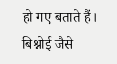हो गए बताते हैं। बिश्नोई जैसे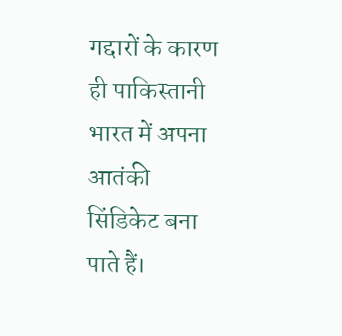गद्दारों के कारण ही पाकिस्तानी भारत में अपना आतंकी सिंडिकेट बना पाते हैं।